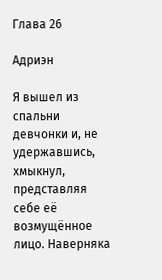Глава 26

Адриэн

Я вышел из спальни девчонки и, не удержавшись, хмыкнул, представляя себе её возмущённое лицо. Наверняка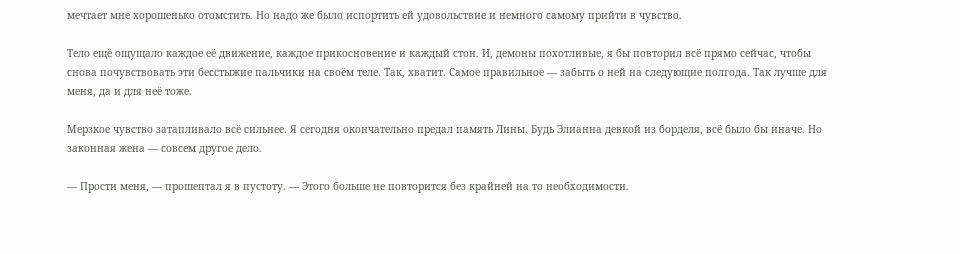мечтает мне хорошенько отомстить. Но надо же было испортить ей удовольствие и немного самому прийти в чувство.

Тело ещё ощущало каждое её движение, каждое прикосновение и каждый стон. И, демоны похотливые, я бы повторил всё прямо сейчас, чтобы снова почувствовать эти бесстыжие пальчики на своём теле. Так, хватит. Самое правильное — забыть о ней на следующие полгода. Так лучше для меня, да и для неё тоже.

Мерзкое чувство затапливало всё сильнее. Я сегодня окончательно предал память Лины. Будь Элианна девкой из борделя, всё было бы иначе. Но законная жена — совсем другое дело.

— Прости меня, — прошептал я в пустоту. — Этого больше не повторится без крайней на то необходимости.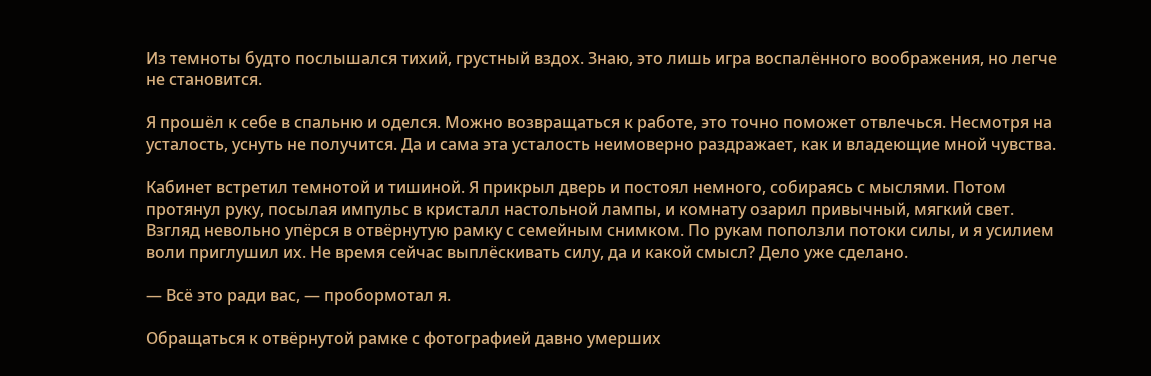Из темноты будто послышался тихий, грустный вздох. Знаю, это лишь игра воспалённого воображения, но легче не становится.

Я прошёл к себе в спальню и оделся. Можно возвращаться к работе, это точно поможет отвлечься. Несмотря на усталость, уснуть не получится. Да и сама эта усталость неимоверно раздражает, как и владеющие мной чувства.

Кабинет встретил темнотой и тишиной. Я прикрыл дверь и постоял немного, собираясь с мыслями. Потом протянул руку, посылая импульс в кристалл настольной лампы, и комнату озарил привычный, мягкий свет. Взгляд невольно упёрся в отвёрнутую рамку с семейным снимком. По рукам поползли потоки силы, и я усилием воли приглушил их. Не время сейчас выплёскивать силу, да и какой смысл? Дело уже сделано.

— Всё это ради вас, — пробормотал я.

Обращаться к отвёрнутой рамке с фотографией давно умерших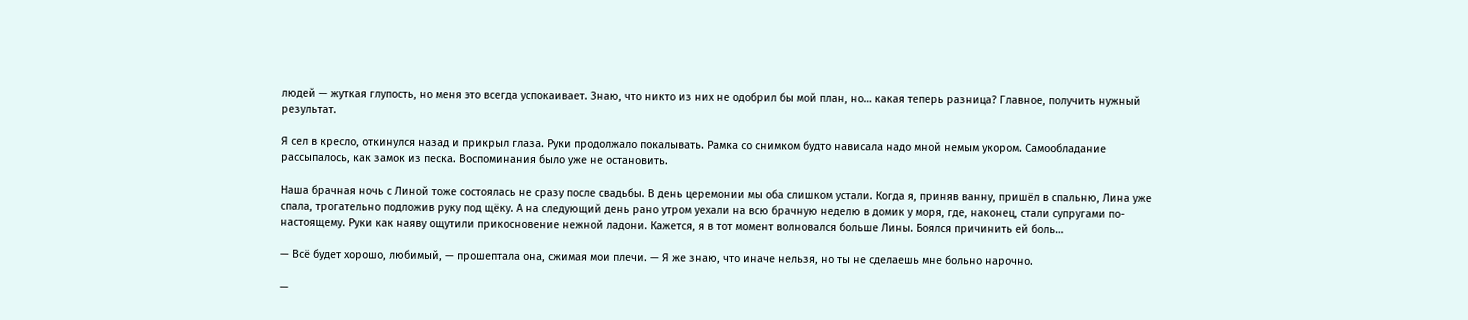людей — жуткая глупость, но меня это всегда успокаивает. Знаю, что никто из них не одобрил бы мой план, но… какая теперь разница? Главное, получить нужный результат.

Я сел в кресло, откинулся назад и прикрыл глаза. Руки продолжало покалывать. Рамка со снимком будто нависала надо мной немым укором. Самообладание рассыпалось, как замок из песка. Воспоминания было уже не остановить.

Наша брачная ночь с Линой тоже состоялась не сразу после свадьбы. В день церемонии мы оба слишком устали. Когда я, приняв ванну, пришёл в спальню, Лина уже спала, трогательно подложив руку под щёку. А на следующий день рано утром уехали на всю брачную неделю в домик у моря, где, наконец, стали супругами по-настоящему. Руки как наяву ощутили прикосновение нежной ладони. Кажется, я в тот момент волновался больше Лины. Боялся причинить ей боль…

— Всё будет хорошо, любимый, — прошептала она, сжимая мои плечи. — Я же знаю, что иначе нельзя, но ты не сделаешь мне больно нарочно.

—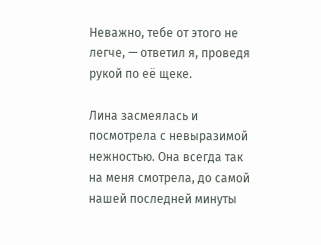Неважно, тебе от этого не легче, — ответил я, проведя рукой по её щеке.

Лина засмеялась и посмотрела с невыразимой нежностью. Она всегда так на меня смотрела, до самой нашей последней минуты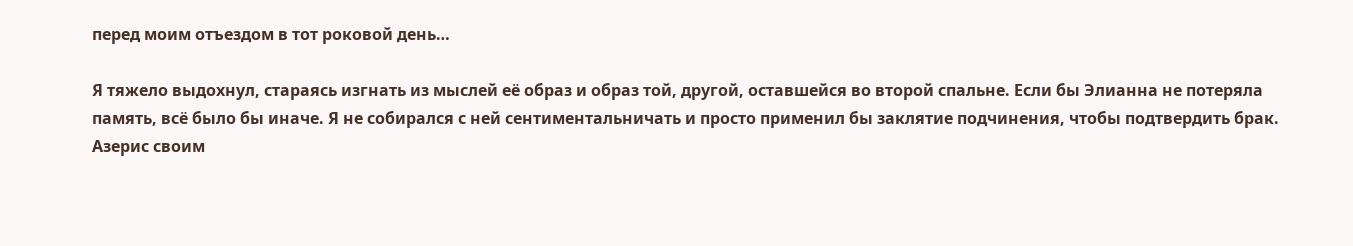перед моим отъездом в тот роковой день…

Я тяжело выдохнул, стараясь изгнать из мыслей её образ и образ той, другой, оставшейся во второй спальне. Если бы Элианна не потеряла память, всё было бы иначе. Я не собирался с ней сентиментальничать и просто применил бы заклятие подчинения, чтобы подтвердить брак. Азерис своим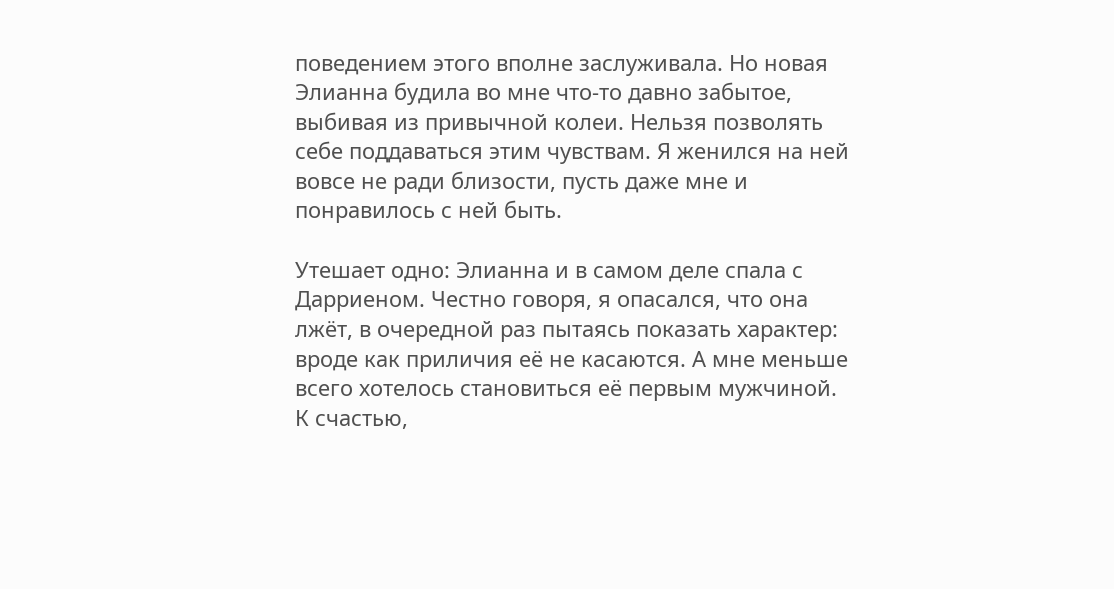поведением этого вполне заслуживала. Но новая Элианна будила во мне что-то давно забытое, выбивая из привычной колеи. Нельзя позволять себе поддаваться этим чувствам. Я женился на ней вовсе не ради близости, пусть даже мне и понравилось с ней быть.

Утешает одно: Элианна и в самом деле спала с Дарриеном. Честно говоря, я опасался, что она лжёт, в очередной раз пытаясь показать характер: вроде как приличия её не касаются. А мне меньше всего хотелось становиться её первым мужчиной. К счастью,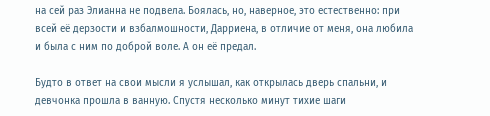на сей раз Элианна не подвела. Боялась, но, наверное, это естественно: при всей её дерзости и взбалмошности, Дарриена, в отличие от меня, она любила и была с ним по доброй воле. А он её предал.

Будто в ответ на свои мысли я услышал, как открылась дверь спальни, и девчонка прошла в ванную. Спустя несколько минут тихие шаги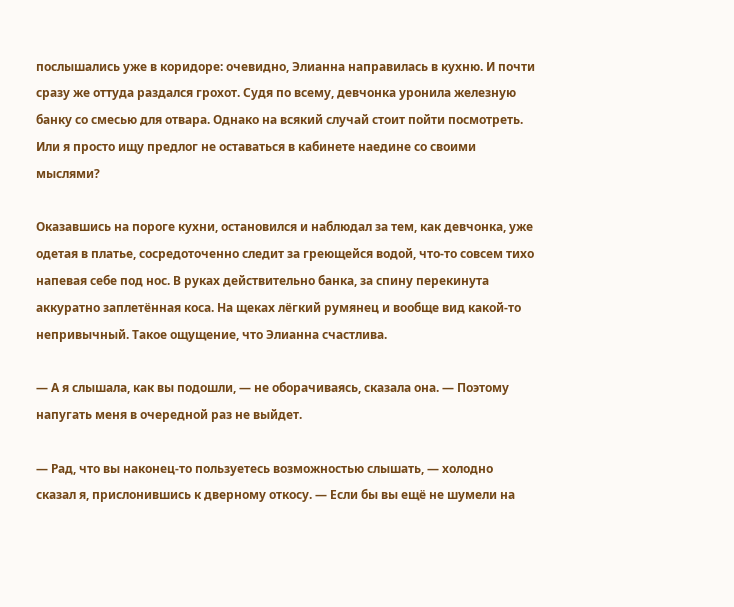послышались уже в коридоре: очевидно, Элианна направилась в кухню. И почти сразу же оттуда раздался грохот. Судя по всему, девчонка уронила железную банку со смесью для отвара. Однако на всякий случай стоит пойти посмотреть. Или я просто ищу предлог не оставаться в кабинете наедине со своими мыслями?

Оказавшись на пороге кухни, остановился и наблюдал за тем, как девчонка, уже одетая в платье, сосредоточенно следит за греющейся водой, что-то совсем тихо напевая себе под нос. В руках действительно банка, за спину перекинута аккуратно заплетённая коса. На щеках лёгкий румянец и вообще вид какой-то непривычный. Такое ощущение, что Элианна счастлива.

— А я слышала, как вы подошли, — не оборачиваясь, сказала она. — Поэтому напугать меня в очередной раз не выйдет.

— Рад, что вы наконец-то пользуетесь возможностью слышать, — холодно сказал я, прислонившись к дверному откосу. — Если бы вы ещё не шумели на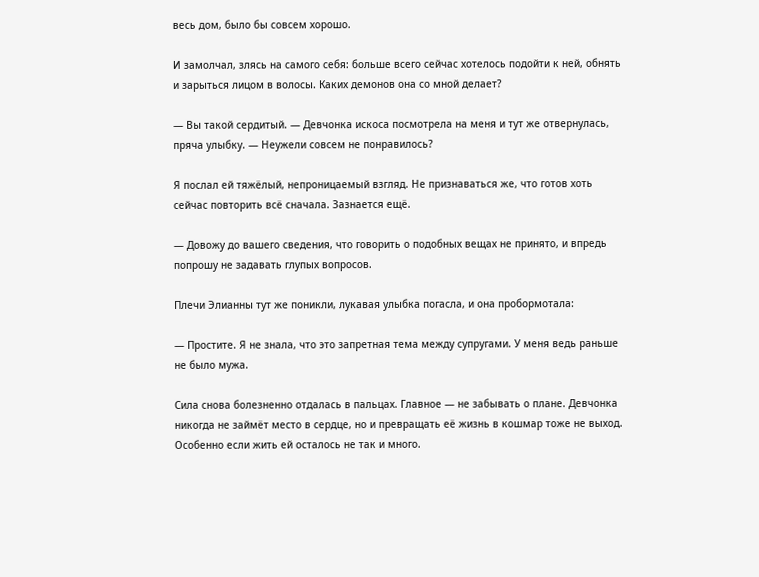весь дом, было бы совсем хорошо.

И замолчал, злясь на самого себя: больше всего сейчас хотелось подойти к ней, обнять и зарыться лицом в волосы. Каких демонов она со мной делает?

— Вы такой сердитый. — Девчонка искоса посмотрела на меня и тут же отвернулась, пряча улыбку. — Неужели совсем не понравилось?

Я послал ей тяжёлый, непроницаемый взгляд. Не признаваться же, что готов хоть сейчас повторить всё сначала. Зазнается ещё.

— Довожу до вашего сведения, что говорить о подобных вещах не принято, и впредь попрошу не задавать глупых вопросов.

Плечи Элианны тут же поникли, лукавая улыбка погасла, и она пробормотала:

— Простите. Я не знала, что это запретная тема между супругами. У меня ведь раньше не было мужа.

Сила снова болезненно отдалась в пальцах. Главное — не забывать о плане. Девчонка никогда не займёт место в сердце, но и превращать её жизнь в кошмар тоже не выход. Особенно если жить ей осталось не так и много.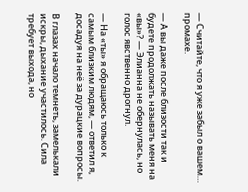— Считайте, что я уже забыл о вашем… промахе.

— А вы даже после близости так и будете продолжать называть меня на «вы»? — Элианна не обернулась, но голос явственно дрогнул.

— На «ты» я обращаюсь только к самым близким людям, — ответил я, досадуя на неё за дурацкие вопросы.

В глазах начало темнеть, замелькали искры, дыхание участилось. Сила требует выхода, но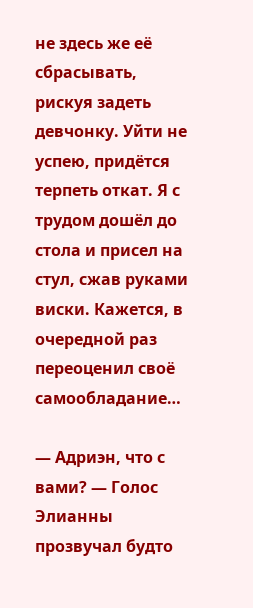не здесь же её сбрасывать, рискуя задеть девчонку. Уйти не успею, придётся терпеть откат. Я с трудом дошёл до стола и присел на стул, сжав руками виски. Кажется, в очередной раз переоценил своё самообладание…

— Адриэн, что с вами? — Голос Элианны прозвучал будто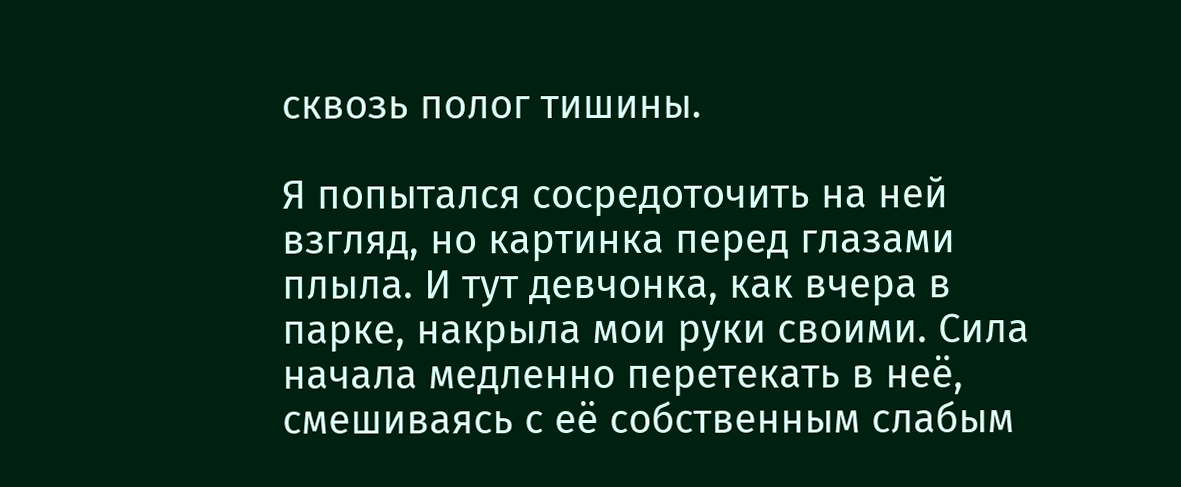сквозь полог тишины.

Я попытался сосредоточить на ней взгляд, но картинка перед глазами плыла. И тут девчонка, как вчера в парке, накрыла мои руки своими. Сила начала медленно перетекать в неё, смешиваясь с её собственным слабым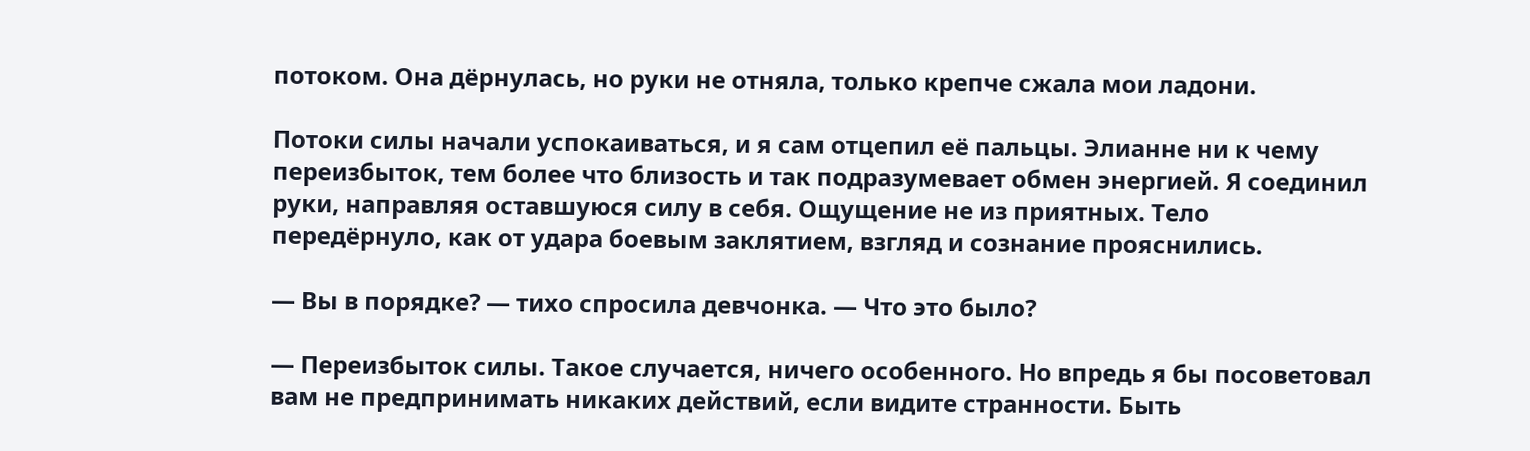потоком. Она дёрнулась, но руки не отняла, только крепче сжала мои ладони.

Потоки силы начали успокаиваться, и я сам отцепил её пальцы. Элианне ни к чему переизбыток, тем более что близость и так подразумевает обмен энергией. Я соединил руки, направляя оставшуюся силу в себя. Ощущение не из приятных. Тело передёрнуло, как от удара боевым заклятием, взгляд и сознание прояснились.

— Вы в порядке? — тихо спросила девчонка. — Что это было?

— Переизбыток силы. Такое случается, ничего особенного. Но впредь я бы посоветовал вам не предпринимать никаких действий, если видите странности. Быть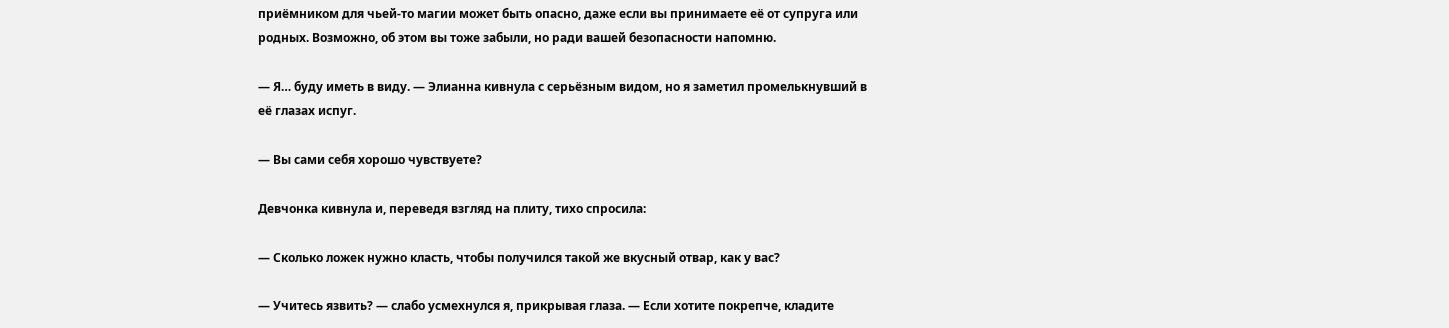приёмником для чьей-то магии может быть опасно, даже если вы принимаете её от супруга или родных. Возможно, об этом вы тоже забыли, но ради вашей безопасности напомню.

— Я… буду иметь в виду. — Элианна кивнула с серьёзным видом, но я заметил промелькнувший в её глазах испуг.

— Вы сами себя хорошо чувствуете?

Девчонка кивнула и, переведя взгляд на плиту, тихо спросила:

— Сколько ложек нужно класть, чтобы получился такой же вкусный отвар, как у вас?

— Учитесь язвить? — слабо усмехнулся я, прикрывая глаза. — Если хотите покрепче, кладите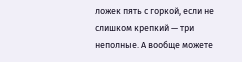ложек пять с горкой, если не слишком крепкий — три неполные. А вообще можете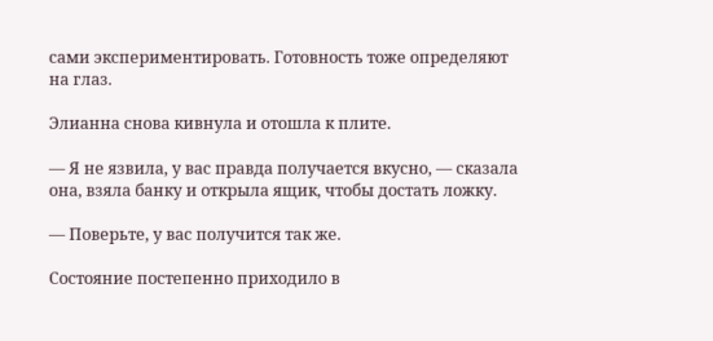сами экспериментировать. Готовность тоже определяют на глаз.

Элианна снова кивнула и отошла к плите.

— Я не язвила, у вас правда получается вкусно, — сказала она, взяла банку и открыла ящик, чтобы достать ложку.

— Поверьте, у вас получится так же.

Состояние постепенно приходило в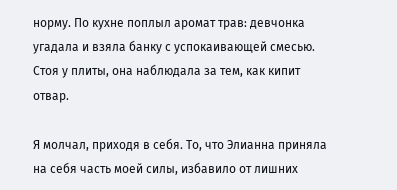норму. По кухне поплыл аромат трав: девчонка угадала и взяла банку с успокаивающей смесью. Стоя у плиты, она наблюдала за тем, как кипит отвар.

Я молчал, приходя в себя. То, что Элианна приняла на себя часть моей силы, избавило от лишних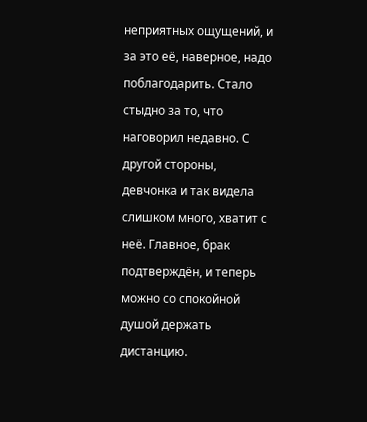неприятных ощущений, и за это её, наверное, надо поблагодарить. Стало стыдно за то, что наговорил недавно. С другой стороны, девчонка и так видела слишком много, хватит с неё. Главное, брак подтверждён, и теперь можно со спокойной душой держать дистанцию.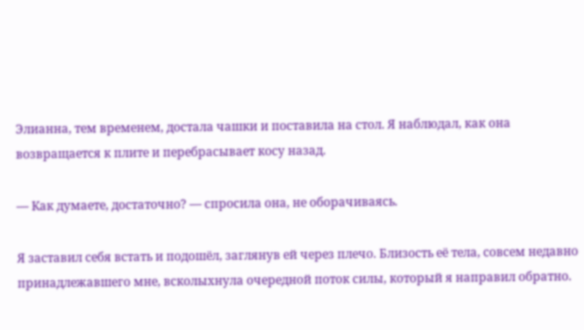Элианна, тем временем, достала чашки и поставила на стол. Я наблюдал, как она возвращается к плите и перебрасывает косу назад.

— Как думаете, достаточно? — спросила она, не оборачиваясь.

Я заставил себя встать и подошёл, заглянув ей через плечо. Близость её тела, совсем недавно принадлежавшего мне, всколыхнула очередной поток силы, который я направил обратно.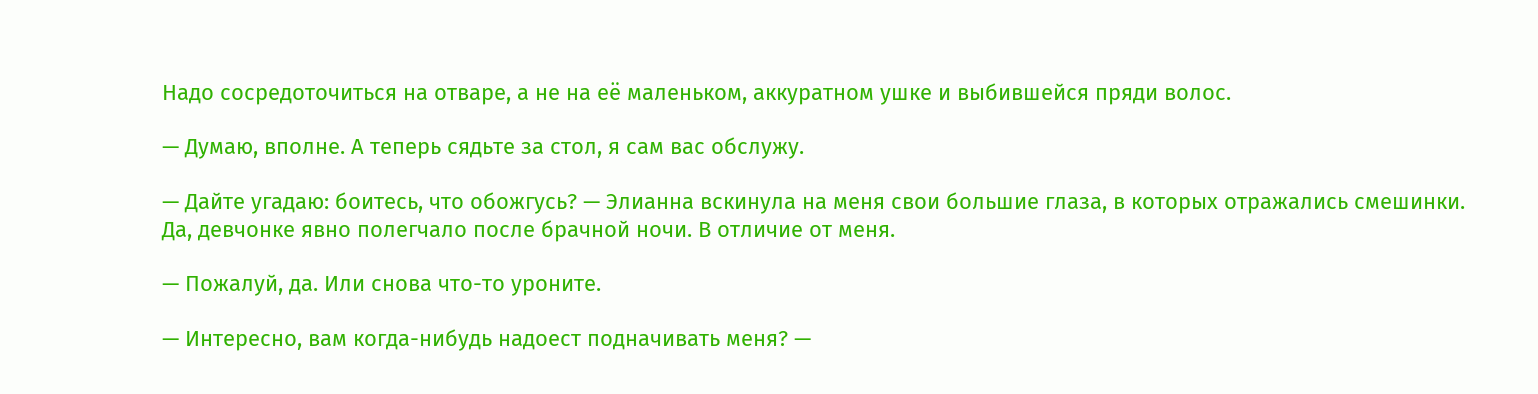Надо сосредоточиться на отваре, а не на её маленьком, аккуратном ушке и выбившейся пряди волос.

— Думаю, вполне. А теперь сядьте за стол, я сам вас обслужу.

— Дайте угадаю: боитесь, что обожгусь? — Элианна вскинула на меня свои большие глаза, в которых отражались смешинки. Да, девчонке явно полегчало после брачной ночи. В отличие от меня.

— Пожалуй, да. Или снова что-то уроните.

— Интересно, вам когда-нибудь надоест подначивать меня? —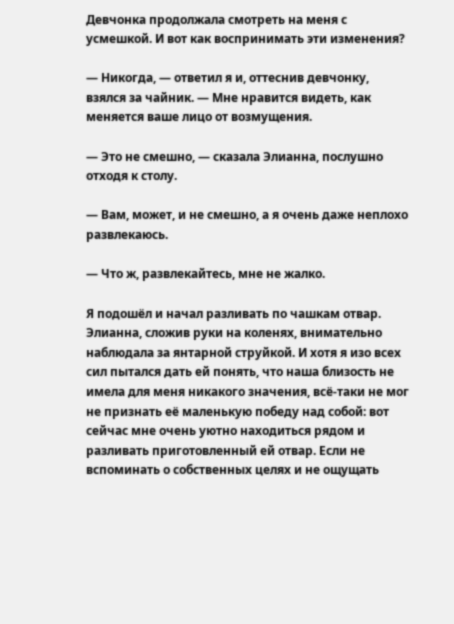Девчонка продолжала смотреть на меня с усмешкой. И вот как воспринимать эти изменения?

— Никогда, — ответил я и, оттеснив девчонку, взялся за чайник. — Мне нравится видеть, как меняется ваше лицо от возмущения.

— Это не смешно, — сказала Элианна, послушно отходя к столу.

— Вам, может, и не смешно, а я очень даже неплохо развлекаюсь.

— Что ж, развлекайтесь, мне не жалко.

Я подошёл и начал разливать по чашкам отвар. Элианна, сложив руки на коленях, внимательно наблюдала за янтарной струйкой. И хотя я изо всех сил пытался дать ей понять, что наша близость не имела для меня никакого значения, всё-таки не мог не признать её маленькую победу над собой: вот сейчас мне очень уютно находиться рядом и разливать приготовленный ей отвар. Если не вспоминать о собственных целях и не ощущать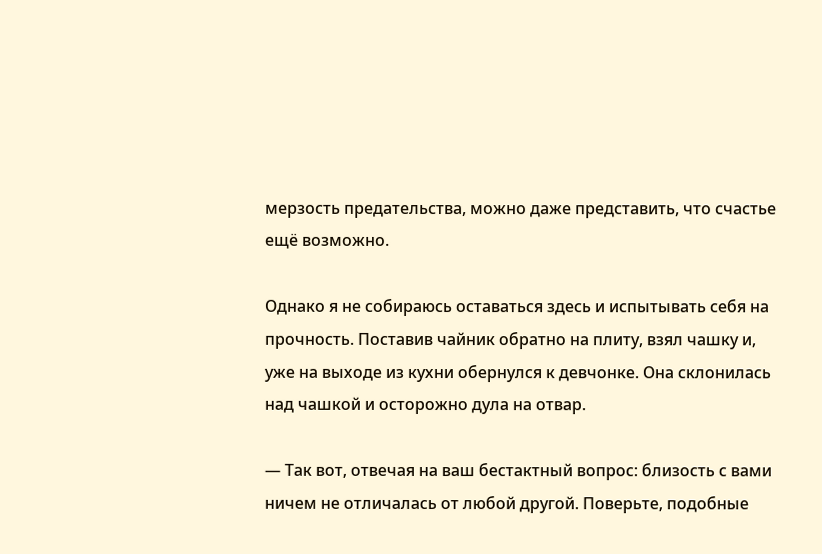мерзость предательства, можно даже представить, что счастье ещё возможно.

Однако я не собираюсь оставаться здесь и испытывать себя на прочность. Поставив чайник обратно на плиту, взял чашку и, уже на выходе из кухни обернулся к девчонке. Она склонилась над чашкой и осторожно дула на отвар.

— Так вот, отвечая на ваш бестактный вопрос: близость с вами ничем не отличалась от любой другой. Поверьте, подобные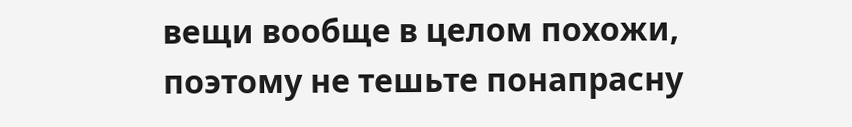вещи вообще в целом похожи, поэтому не тешьте понапрасну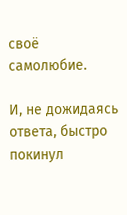своё самолюбие.

И, не дожидаясь ответа, быстро покинул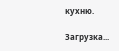кухню.

Загрузка...